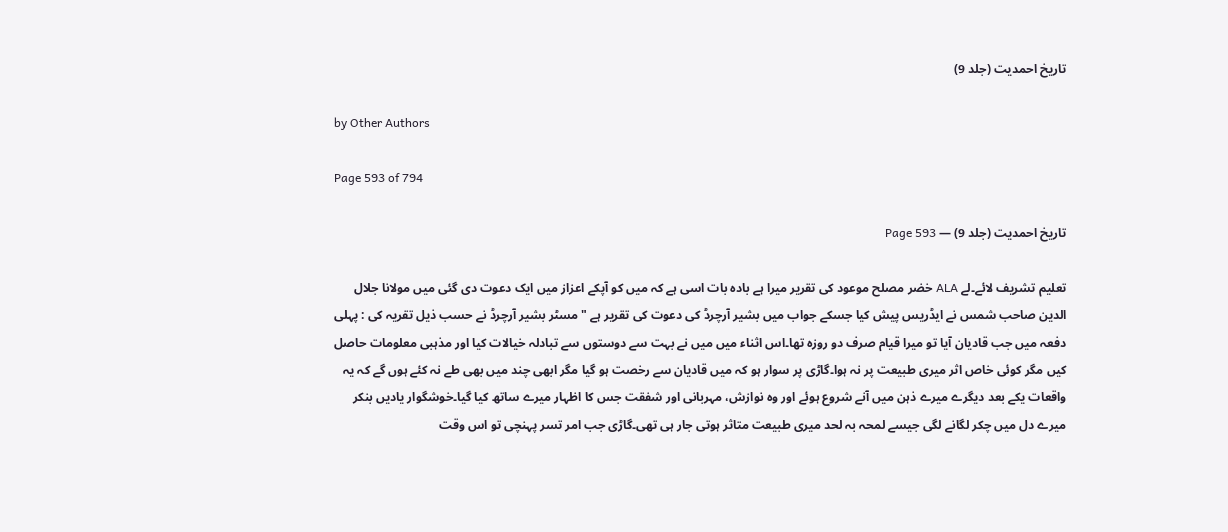تاریخ احمدیت (جلد 9)

by Other Authors

Page 593 of 794

تاریخ احمدیت (جلد 9) — Page 593

تعلیم تشریف لائے۔لے ALA خضر مصلح موعود کی تقریر میرا ہے بادہ بات اسی ہے کہ میں کو آپکے اعزاز میں ایک دعوت دی گئی میں مولانا جلال الدین صاحب شمس نے ایڈریس پیش کیا جسکے جواب میں بشیر آرچرڈ کی دعوت کی تقریر ہے " مسٹر بشیر آرچرڈ نے حسب ذیل تقریہ کی : پہلی دفعہ میں جب قادیان آیا تو میرا قیام صرف دو روزہ تھا۔اس اثناء میں میں نے بہت سے دوستوں سے تبادلہ خیالات کیا اور مذہبی معلومات حاصل کیں مگر کوئی خاص اثر میری طبیعت پر نہ ہوا۔گاڑی پر سوار ہو کہ میں قادیان سے رخصت ہو گیا مگر ابھی چند میں بھی طے نہ کئے ہوں گے کہ یہ واقعات یکے بعد دیگرے میرے ذہن میں آنے شروع ہوئے اور وہ نوازش، مہربانی اور شفقت جس کا اظہار میرے ساتھ کیا گیا۔خوشگوار یادیں بنکر میرے دل میں چکر لگانے لگی جیسے لمحہ بہ لحد میری طبیعت متاثر ہوتی جار ہی تھی۔گاڑی جب امر تسر پہنچی تو اس وقت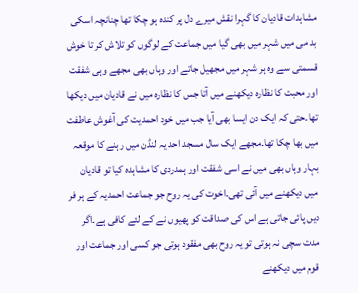مشاہدات قادیان کا گہرا نقش میرے دل پر کندہ ہو چکا تھا چنانچہ اسکی بد می میں شہر میں بھی گیا میں جماعت کے لوگوں کو تلاش کر تا خوش قسمتی سے وہ ہر شہر میں مجھیل جاتے اور وہاں بھی مجھے وہی شفقت اور محبت کا نظارہ دیکھنے میں آتا جس کا نظارہ میں نے قادیان میں دیکھا تھا۔حتی کہ ایک دن ایسا بھی آیا جب میں خود احمدیت کی آغوش عاطفت میں بھا چکا تھا۔مجھے ایک سال مسجد احد یہ لنڈن میں رہنے کا موقعہ بہار وہاں بھی میں نے اسی شفقت اور ہمدردی کا مشاہدہ کیا تو قادیان میں دیکھنے میں آئی تھی۔اخوت کی یہ روح جو جماعت احمدیہ کے ہر فر دیں پائی جاتی ہے اس کی صداقت کو پھیوں نے کے لئے کافی ہے۔اگر مدت سچی نہ ہوتی تو یہ روح بھی مفقود ہوتی جو کسی اور جماعت اور قوم میں دیکھنے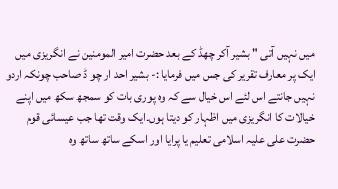میں نہیں آتی " بشیر آکر چھڈ کے بعد حضرت امیر المومنین نے انگریزی میں ایک پر معارف تقریر کی جس میں فرمایا :- بشیر احد ار چو ڈ صاحب چونکہ اردو نہیں جانتے اس لئے اس خیال سے کہ وہ پوری بات کو سمجھ سکھ میں اپنے خیالات کا انگریزی میں اظہار کو دیتا ہوں۔ایک وقت تھا جب عیسائی قوم حضرت علی علیہ اسلامی تعلیم یا پرایا اور اسکے ساتھ ساتھ وہ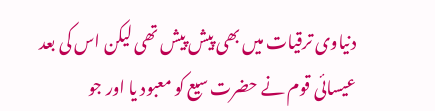دنیاوی ترقیات میں بھی پیش پیش تھی لیکن اس کی بعد عیسائی قوم نے حضرت سیع کو معبود یا اور جو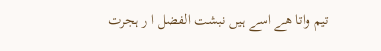تیم واتا ھے اسے ہیں نبشت الفضل ا ر ہجرت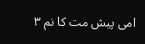امی پیش مت کا نم ۳